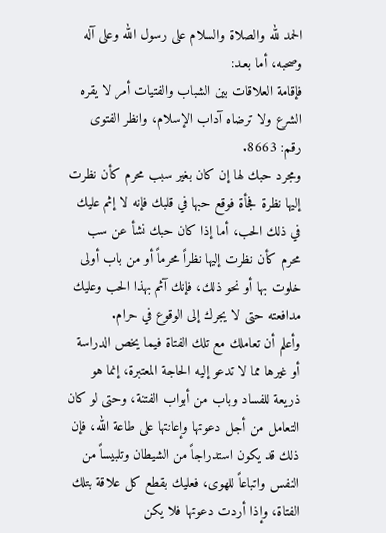الحمد لله والصلاة والسلام على رسول الله وعلى آله وصحبه، أما بعـد:
فإقامة العلاقات بين الشباب والفتيات أمر لا يقره الشرع ولا ترضاه آداب الإسلام، وانظر الفتوى رقم: 8663.
ومجرد حبك لها إن كان بغير سبب محرم كأن نظرت إليها نظرة فجأة فوقع حبها في قلبك فإنه لا إثم عليك في ذلك الحب، أما إذا كان حبك نشأ عن سب محرم كأن نظرت إليها نظراً محرماً أو من باب أولى خلوت بها أو نحو ذلك، فإنك آثم بهذا الحب وعليك مدافعته حتى لا يجرك إلى الوقوع في حرام.
وأعلم أن تعاملك مع تلك الفتاة فيما يخص الدراسة أو غيرها مما لا تدعو إليه الحاجة المعتبرة، إنما هو ذريعة للفساد وباب من أبواب الفتنة، وحتى لو كان التعامل من أجل دعوتها وإعانتها على طاعة الله، فإن ذلك قد يكون استدراجاً من الشيطان وتلبيساً من النفس واتباعاً للهوى، فعليك بقطع كل علاقة بتلك الفتاة، وإذا أردت دعوتها فلا يكن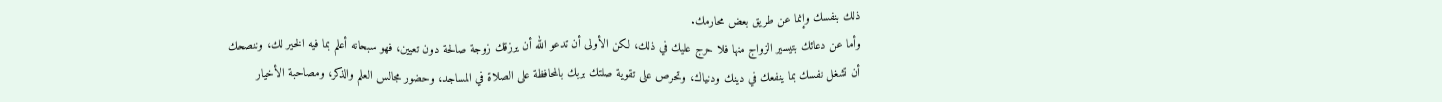ذلك بنفسك وإنما عن طريق بعض محارمك.
وأما عن دعائك بتيسير الزواج منها فلا حرج عليك في ذلك، لكن الأولى أن تدعو الله أن يرزقك زوجة صالحة دون تعيين، فهو سبحانه أعلم بما فيه الخير لك، وننصحك أن تشغل نفسك بما ينفعك في دينك ودنياك، وتحرص على تقوية صلتك بربك بالمحافظة على الصلاة في المساجد، وحضور مجالس العلم والذكر، ومصاحبة الأخيار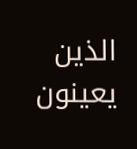الذين يعينون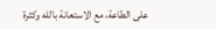على الطاعة، مع الاستعانة بالله وكثرة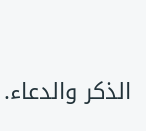الذكر والدعاء.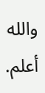والله أعلم.